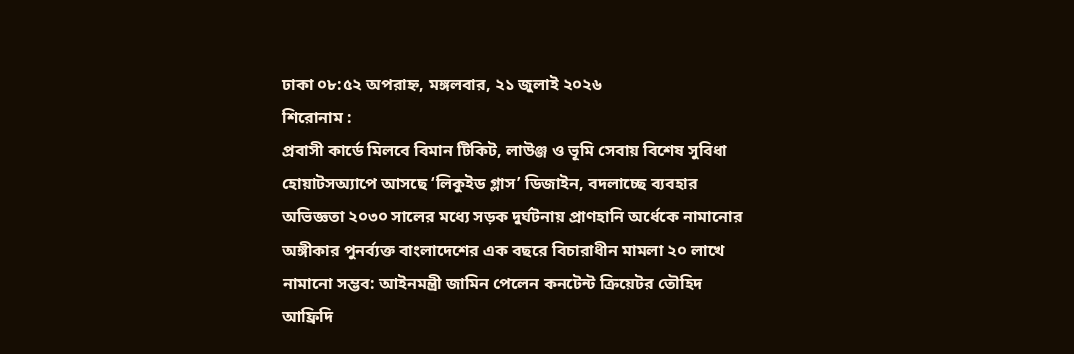ঢাকা ০৮:৫২ অপরাহ্ন, মঙ্গলবার, ২১ জুলাই ২০২৬
শিরোনাম :
প্রবাসী কার্ডে মিলবে বিমান টিকিট, লাউঞ্জ ও ভূমি সেবায় বিশেষ সুবিধা হোয়াটসঅ্যাপে আসছে ‘লিকুইড গ্লাস’ ডিজাইন, বদলাচ্ছে ব্যবহার অভিজ্ঞতা ২০৩০ সালের মধ্যে সড়ক দুর্ঘটনায় প্রাণহানি অর্ধেকে নামানোর অঙ্গীকার পুনর্ব্যক্ত বাংলাদেশের এক বছরে বিচারাধীন মামলা ২০ লাখে নামানো সম্ভব: আইনমন্ত্রী জামিন পেলেন কনটেন্ট ক্রিয়েটর তৌহিদ আফ্রিদি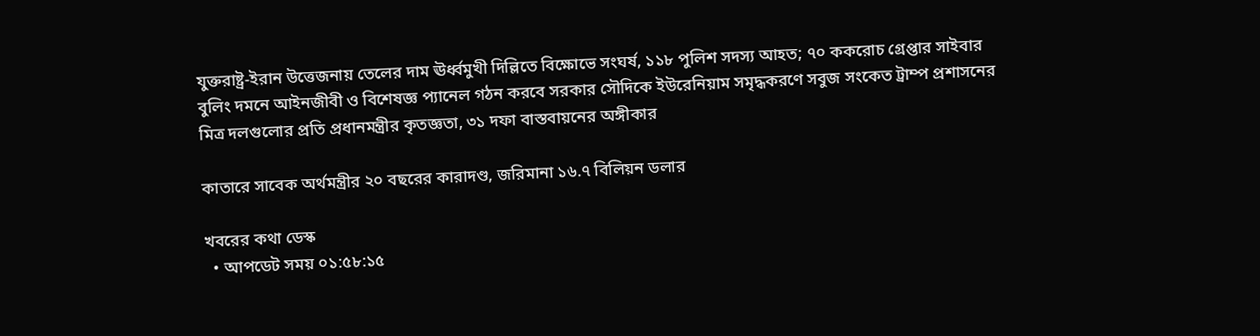যুক্তরাষ্ট্র-ইরান উত্তেজনায় তেলের দাম ঊর্ধ্বমুখী দিল্লিতে বিক্ষোভে সংঘর্ষ, ১১৮ পুলিশ সদস্য আহত; ৭০ ককরোচ গ্রেপ্তার সাইবার বুলিং দমনে আইনজীবী ও বিশেষজ্ঞ প্যানেল গঠন করবে সরকার সৌদিকে ইউরেনিয়াম সমৃদ্ধকরণে সবুজ সংকেত ট্রাম্প প্রশাসনের  মিত্র দলগুলোর প্রতি প্রধানমন্ত্রীর কৃতজ্ঞতা, ৩১ দফা বাস্তবায়নের অঙ্গীকার

কাতারে সাবেক অর্থমন্ত্রীর ২০ বছরের কারাদণ্ড, জরিমানা ১৬.৭ বিলিয়ন ডলার

খবরের কথা ডেস্ক
  • আপডেট সময় ০১:৫৮:১৫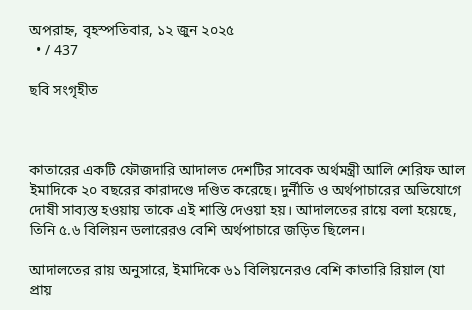অপরাহ্ন, বৃহস্পতিবার, ১২ জুন ২০২৫
  • / 437

ছবি সংগৃহীত



কাতারের একটি ফৌজদারি আদালত দেশটির সাবেক অর্থমন্ত্রী আলি শেরিফ আল ইমাদিকে ২০ বছরের কারাদণ্ডে দণ্ডিত করেছে। দুর্নীতি ও অর্থপাচারের অভিযোগে দোষী সাব্যস্ত হওয়ায় তাকে এই শাস্তি দেওয়া হয়। আদালতের রায়ে বলা হয়েছে, তিনি ৫.৬ বিলিয়ন ডলারেরও বেশি অর্থপাচারে জড়িত ছিলেন।

আদালতের রায় অনুসারে, ইমাদিকে ৬১ বিলিয়নেরও বেশি কাতারি রিয়াল (যা প্রায়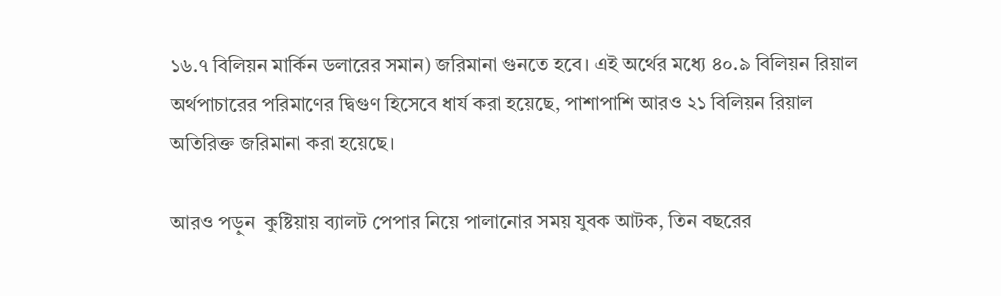১৬.৭ বিলিয়ন মার্কিন ডলারের সমান) জরিমানা গুনতে হবে। এই অর্থের মধ্যে ৪০.৯ বিলিয়ন রিয়াল অর্থপাচারের পরিমাণের দ্বিগুণ হিসেবে ধার্য করা হয়েছে, পাশাপাশি আরও ২১ বিলিয়ন রিয়াল অতিরিক্ত জরিমানা করা হয়েছে।

আরও পড়ুন  কুষ্টিয়ায় ব্যালট পেপার নিয়ে পালানোর সময় যুবক আটক, তিন বছরের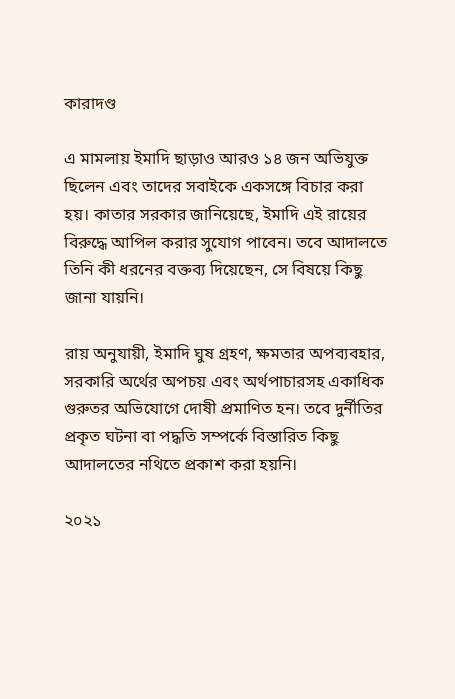কারাদণ্ড

এ মামলায় ইমাদি ছাড়াও আরও ১৪ জন অভিযুক্ত ছিলেন এবং তাদের সবাইকে একসঙ্গে বিচার করা হয়। কাতার সরকার জানিয়েছে, ইমাদি এই রায়ের বিরুদ্ধে আপিল করার সুযোগ পাবেন। তবে আদালতে তিনি কী ধরনের বক্তব্য দিয়েছেন, সে বিষয়ে কিছু জানা যায়নি।

রায় অনুযায়ী, ইমাদি ঘুষ গ্রহণ, ক্ষমতার অপব্যবহার, সরকারি অর্থের অপচয় এবং অর্থপাচারসহ একাধিক গুরুতর অভিযোগে দোষী প্রমাণিত হন। তবে দুর্নীতির প্রকৃত ঘটনা বা পদ্ধতি সম্পর্কে বিস্তারিত কিছু আদালতের নথিতে প্রকাশ করা হয়নি।

২০২১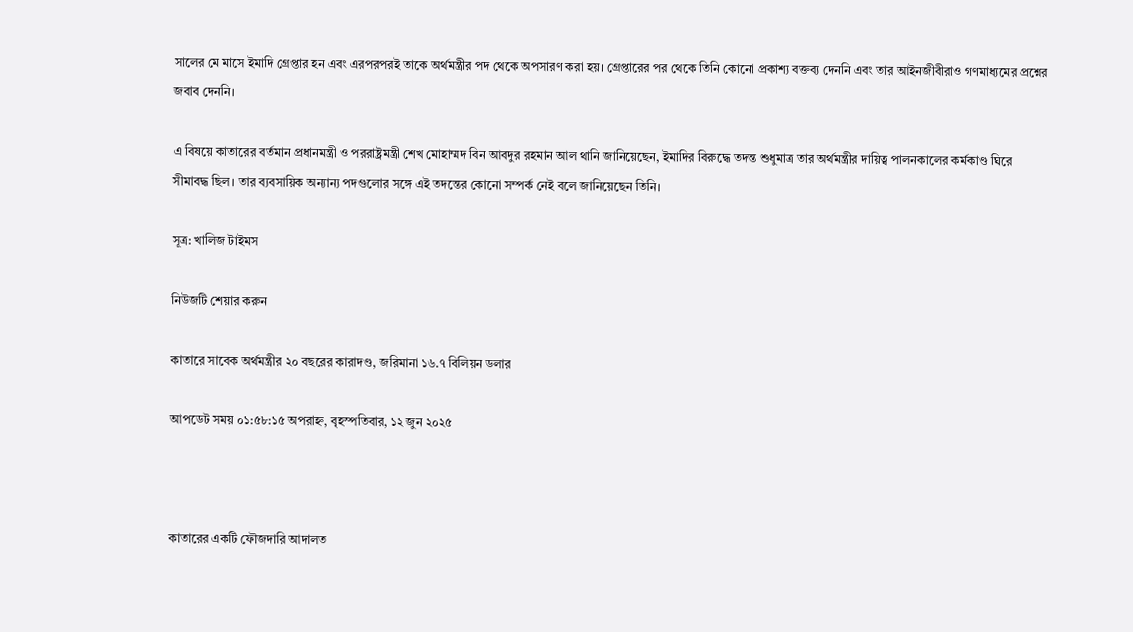সালের মে মাসে ইমাদি গ্রেপ্তার হন এবং এরপরপরই তাকে অর্থমন্ত্রীর পদ থেকে অপসারণ করা হয়। গ্রেপ্তারের পর থেকে তিনি কোনো প্রকাশ্য বক্তব্য দেননি এবং তার আইনজীবীরাও গণমাধ্যমের প্রশ্নের জবাব দেননি।

এ বিষয়ে কাতারের বর্তমান প্রধানমন্ত্রী ও পররাষ্ট্রমন্ত্রী শেখ মোহাম্মদ বিন আবদুর রহমান আল থানি জানিয়েছেন, ইমাদির বিরুদ্ধে তদন্ত শুধুমাত্র তার অর্থমন্ত্রীর দায়িত্ব পালনকালের কর্মকাণ্ড ঘিরে সীমাবদ্ধ ছিল। তার ব্যবসায়িক অন্যান্য পদগুলোর সঙ্গে এই তদন্তের কোনো সম্পর্ক নেই বলে জানিয়েছেন তিনি।

সূত্র: খালিজ টাইমস

নিউজটি শেয়ার করুন

কাতারে সাবেক অর্থমন্ত্রীর ২০ বছরের কারাদণ্ড, জরিমানা ১৬.৭ বিলিয়ন ডলার

আপডেট সময় ০১:৫৮:১৫ অপরাহ্ন, বৃহস্পতিবার, ১২ জুন ২০২৫



কাতারের একটি ফৌজদারি আদালত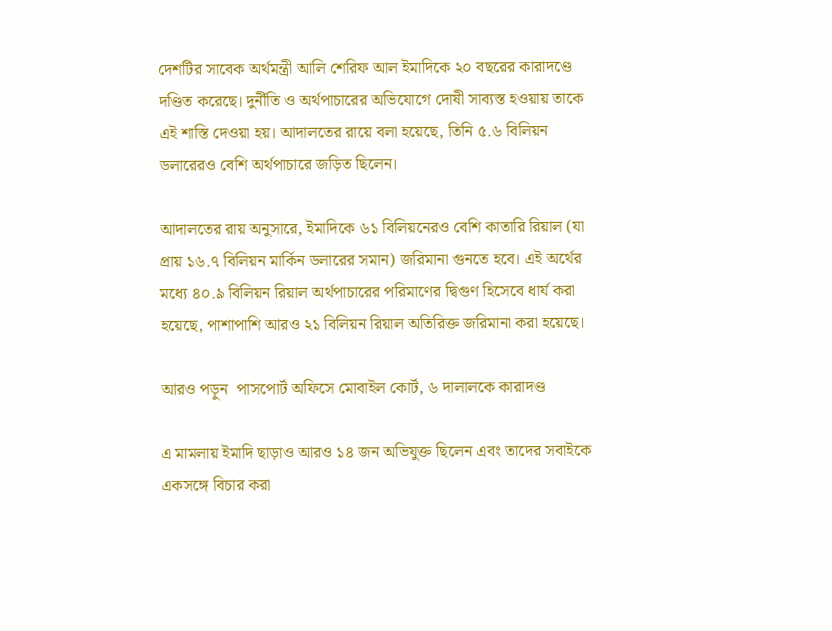দেশটির সাবেক অর্থমন্ত্রী আলি শেরিফ আল ইমাদিকে ২০ বছরের কারাদণ্ডে দণ্ডিত করেছে। দুর্নীতি ও অর্থপাচারের অভিযোগে দোষী সাব্যস্ত হওয়ায় তাকে এই শাস্তি দেওয়া হয়। আদালতের রায়ে বলা হয়েছে, তিনি ৫.৬ বিলিয়ন ডলারেরও বেশি অর্থপাচারে জড়িত ছিলেন।

আদালতের রায় অনুসারে, ইমাদিকে ৬১ বিলিয়নেরও বেশি কাতারি রিয়াল (যা প্রায় ১৬.৭ বিলিয়ন মার্কিন ডলারের সমান) জরিমানা গুনতে হবে। এই অর্থের মধ্যে ৪০.৯ বিলিয়ন রিয়াল অর্থপাচারের পরিমাণের দ্বিগুণ হিসেবে ধার্য করা হয়েছে, পাশাপাশি আরও ২১ বিলিয়ন রিয়াল অতিরিক্ত জরিমানা করা হয়েছে।

আরও পড়ুন  পাসপোর্ট অফিসে মোবাইল কোর্ট, ৬ দালালকে কারাদণ্ড

এ মামলায় ইমাদি ছাড়াও আরও ১৪ জন অভিযুক্ত ছিলেন এবং তাদের সবাইকে একসঙ্গে বিচার করা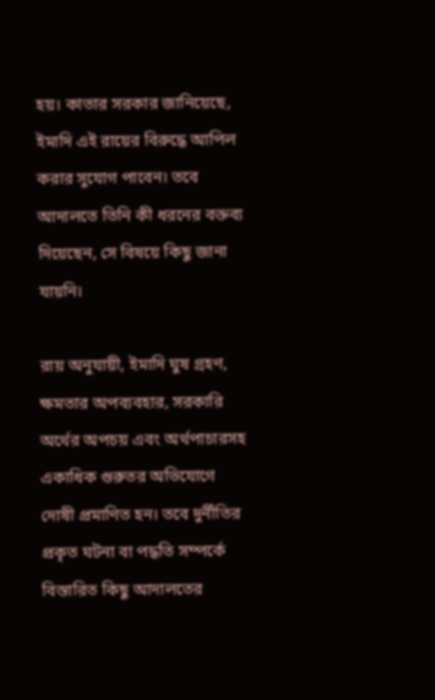হয়। কাতার সরকার জানিয়েছে, ইমাদি এই রায়ের বিরুদ্ধে আপিল করার সুযোগ পাবেন। তবে আদালতে তিনি কী ধরনের বক্তব্য দিয়েছেন, সে বিষয়ে কিছু জানা যায়নি।

রায় অনুযায়ী, ইমাদি ঘুষ গ্রহণ, ক্ষমতার অপব্যবহার, সরকারি অর্থের অপচয় এবং অর্থপাচারসহ একাধিক গুরুতর অভিযোগে দোষী প্রমাণিত হন। তবে দুর্নীতির প্রকৃত ঘটনা বা পদ্ধতি সম্পর্কে বিস্তারিত কিছু আদালতের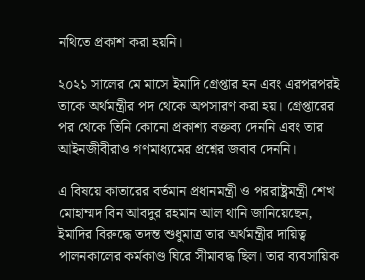নথিতে প্রকাশ করা হয়নি।

২০২১ সালের মে মাসে ইমাদি গ্রেপ্তার হন এবং এরপরপরই তাকে অর্থমন্ত্রীর পদ থেকে অপসারণ করা হয়। গ্রেপ্তারের পর থেকে তিনি কোনো প্রকাশ্য বক্তব্য দেননি এবং তার আইনজীবীরাও গণমাধ্যমের প্রশ্নের জবাব দেননি।

এ বিষয়ে কাতারের বর্তমান প্রধানমন্ত্রী ও পররাষ্ট্রমন্ত্রী শেখ মোহাম্মদ বিন আবদুর রহমান আল থানি জানিয়েছেন, ইমাদির বিরুদ্ধে তদন্ত শুধুমাত্র তার অর্থমন্ত্রীর দায়িত্ব পালনকালের কর্মকাণ্ড ঘিরে সীমাবদ্ধ ছিল। তার ব্যবসায়িক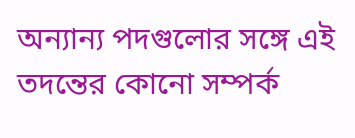অন্যান্য পদগুলোর সঙ্গে এই তদন্তের কোনো সম্পর্ক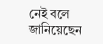নেই বলে জানিয়েছেন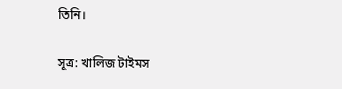তিনি।

সূত্র: খালিজ টাইমস